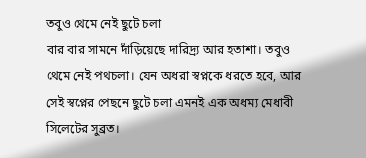তবুও থেমে নেই ছুটে চলা
বার বার সামনে দাঁড়িয়েছে দারিদ্র্য আর হতাশা। তবুও থেমে নেই পথচলা। যেন অধরা স্বপ্নকে ধরতে হবে, আর সেই স্বপ্নের পেছনে ছুটে চলা এমনই এক অধম্য মেধাবী সিলেটের সুব্রত।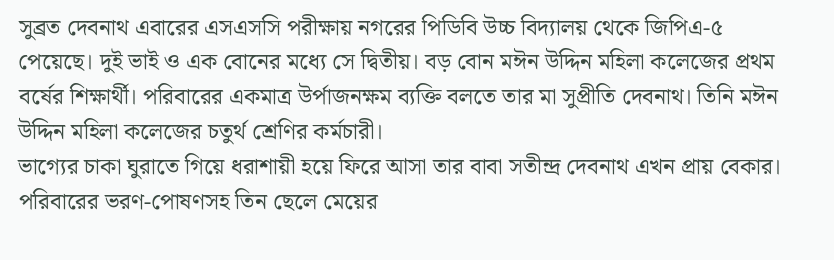সুব্রত দেবনাথ এবারের এসএসসি পরীক্ষায় নগরের পিডিবি উচ্চ বিদ্যালয় থেকে জিপিএ-৫ পেয়েছে। দুই ভাই ও এক বোনের মধ্যে সে দ্বিতীয়। বড় বোন মঈন উদ্দিন মহিলা কলেজের প্রথম বর্ষের শিক্ষার্থী। পরিবারের একমাত্র উর্পাজনক্ষম ব্যক্তি বলতে তার মা সুপ্রীতি দেবনাথ। তিনি মঈন উদ্দিন মহিলা কলেজের চতুর্থ শ্রেণির কর্মচারী।
ভাগ্যের চাকা ঘুরাতে গিয়ে ধরাশায়ী হয়ে ফিরে আসা তার বাবা সতীন্দ্র দেবনাথ এখন প্রায় বেকার। পরিবারের ভরণ-পোষণসহ তিন ছেলে মেয়ের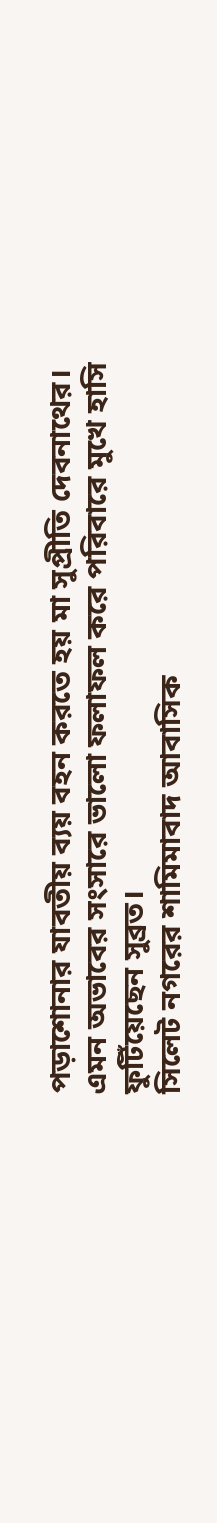পড়াশোনার যাবতীয় ব্যয় বহন করতে হয় মা সুপ্রীতি দেবনাথের। এমন অভাবের সংসারে ভালো ফলাফল করে পরিবারে মুখে হাসি ফুটিঁয়েছেন সুব্রত।
সিলেট নগরের শামিমাবাদ আবাসিক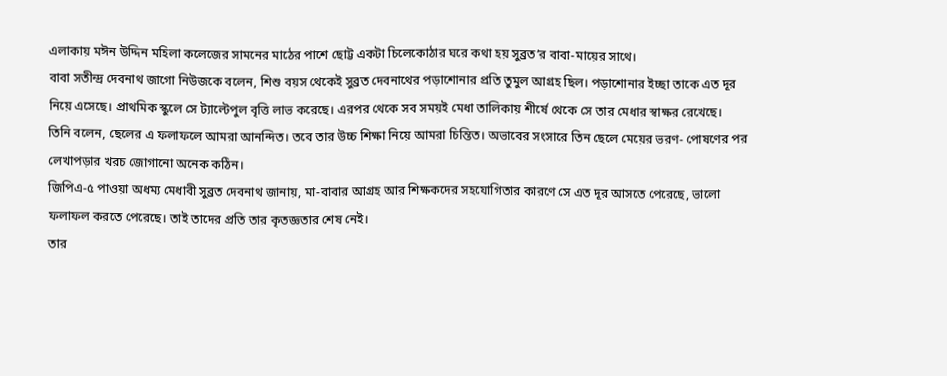এলাকায় মঈন উদ্দিন মহিলা কলেজের সামনের মাঠের পাশে ছোট্ট একটা চিলেকোঠার ঘরে কথা হয় সুব্রত’র বাবা-মায়ের সাথে।
বাবা সতীন্দ্র দেবনাথ জাগো নিউজকে বলেন, শিশু বয়স থেকেই সুব্রত দেবনাথের পড়াশোনার প্রতি তুমুল আগ্রহ ছিল। পড়াশোনার ইচ্ছা তাকে এত দূর নিয়ে এসেছে। প্রাথমিক স্কুলে সে ট্যাল্টেপুল বৃত্তি লাভ করেছে। এরপর থেকে সব সময়ই মেধা তালিকায় শীর্ষে থেকে সে তার মেধার স্বাক্ষর রেখেছে।
তিনি বলেন, ছেলের এ ফলাফলে আমরা আনন্দিত। তবে তার উচ্চ শিক্ষা নিয়ে আমরা চিন্তিত। অভাবের সংসারে তিন ছেলে মেয়ের ভরণ- পোষণের পর লেখাপড়ার খরচ জোগানো অনেক কঠিন।
জিপিএ-৫ পাওয়া অধম্য মেধাবী সুব্রত দেবনাথ জানায়, মা-বাবার আগ্রহ আর শিক্ষকদের সহযোগিতার কারণে সে এত দূর আসতে পেরেছে, ভালো ফলাফল করতে পেরেছে। তাই তাদের প্রতি তার কৃতজ্ঞতার শেষ নেই।
তার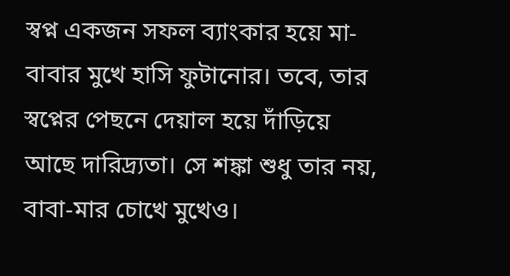স্বপ্ন একজন সফল ব্যাংকার হয়ে মা-বাবার মুখে হাসি ফুটানোর। তবে, তার স্বপ্নের পেছনে দেয়াল হয়ে দাঁড়িয়ে আছে দারিদ্র্যতা। সে শঙ্কা শুধু তার নয়, বাবা-মার চোখে মুখেও।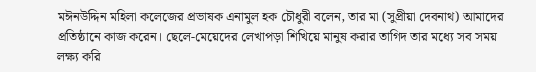মঈনউদ্দিন মহিলা কলেজের প্রভাষক এনামুল হক চৌধুরী বলেন, তার মা (সুপ্রীয়া দেবনাথ) আমাদের প্রতিষ্ঠানে কাজ করেন। ছেলে-মেয়েদের লেখাপড়া শিখিয়ে মানুষ করার তাগিদ তার মধ্যে সব সময় লক্ষ্য করি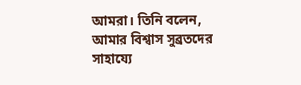আমরা। তিনি বলেন, আমার বিশ্বাস সুব্রতদের সাহায্যে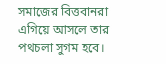সমাজের বিত্তবানরা এগিয়ে আসলে তার পথচলা সুগম হবে।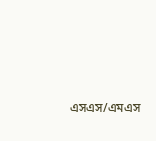এসএস/এমএস